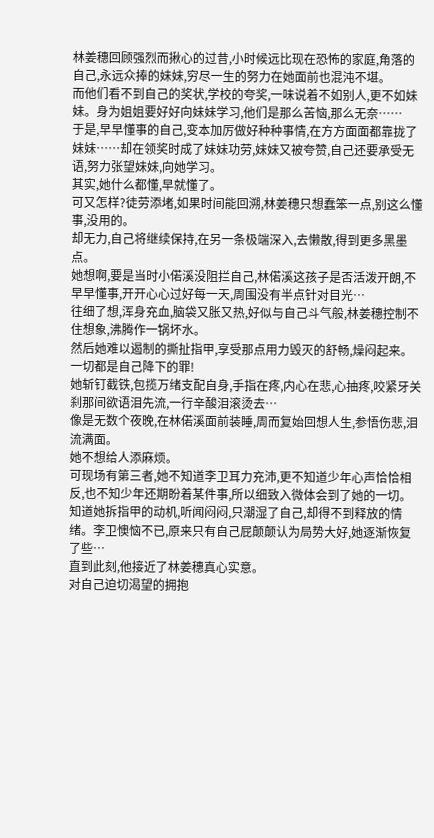林姜穗回顾强烈而揪心的过昔,小时候远比现在恐怖的家庭,角落的自己,永远众捧的妹妹,穷尽一生的努力在她面前也混沌不堪。
而他们看不到自己的奖状,学校的夸奖,一味说着不如别人,更不如妹妹。身为姐姐要好好向妹妹学习,他们是那么苦恼,那么无奈……
于是,早早懂事的自己,变本加厉做好种种事情,在方方面面都靠拢了妹妹……却在领奖时成了妹妹功劳,妹妹又被夸赞,自己还要承受无语,努力张望妹妹,向她学习。
其实,她什么都懂,早就懂了。
可又怎样?徒劳添堵,如果时间能回溯,林姜穗只想蠢笨一点,别这么懂事,没用的。
却无力,自己将继续保持,在另一条极端深入,去懒散,得到更多黑墨点。
她想啊,要是当时小偌溪没阻拦自己,林偌溪这孩子是否活泼开朗,不早早懂事,开开心心过好每一天,周围没有半点针对目光…
往细了想,浑身充血,脑袋又胀又热,好似与自己斗气般,林姜穗控制不住想象,沸腾作一锅坏水。
然后她难以遏制的撕扯指甲,享受那点用力毁灭的舒畅,燥闷起来。
一切都是自己降下的罪!
她斩钉截铁,包揽万绪支配自身,手指在疼,内心在悲,心抽疼,咬紧牙关刹那间欲语泪先流,一行辛酸泪滚烫去…
像是无数个夜晚,在林偌溪面前装睡,周而复始回想人生,参悟伤悲,泪流满面。
她不想给人添麻烦。
可现场有第三者,她不知道李卫耳力充沛,更不知道少年心声恰恰相反,也不知少年还期盼着某件事,所以细致入微体会到了她的一切。
知道她拆指甲的动机,听闻闷闷,只潮湿了自己,却得不到释放的情绪。李卫懊恼不已,原来只有自己屁颠颠认为局势大好,她逐渐恢复了些…
直到此刻,他接近了林姜穗真心实意。
对自己迫切渴望的拥抱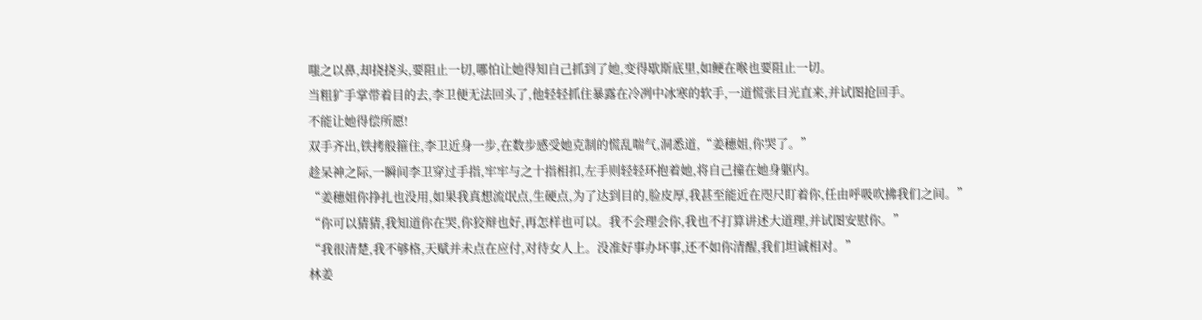嗤之以鼻,却挠挠头,要阻止一切,哪怕让她得知自己抓到了她,变得歇斯底里,如鲠在喉也要阻止一切。
当粗犷手掌带着目的去,李卫便无法回头了,他轻轻抓住暴露在冷冽中冰寒的软手,一道慌张目光直来,并试图抢回手。
不能让她得偿所愿!
双手齐出,铁拷般箍住,李卫近身一步,在数步感受她克制的慌乱喘气,洞悉道,“姜穗姐,你哭了。”
趁呆神之际,一瞬间李卫穿过手指,牢牢与之十指相扣,左手则轻轻环抱着她,将自己撞在她身躯内。
“姜穗姐你挣扎也没用,如果我真想流氓点,生硬点,为了达到目的,脸皮厚,我甚至能近在咫尺盯着你,任由呼吸吹拂我们之间。”
“你可以猜猜,我知道你在哭,你狡辩也好,再怎样也可以。我不会理会你,我也不打算讲述大道理,并试图安慰你。”
“我很清楚,我不够格,天赋并未点在应付,对待女人上。没准好事办坏事,还不如你清醒,我们坦诚相对。”
林姜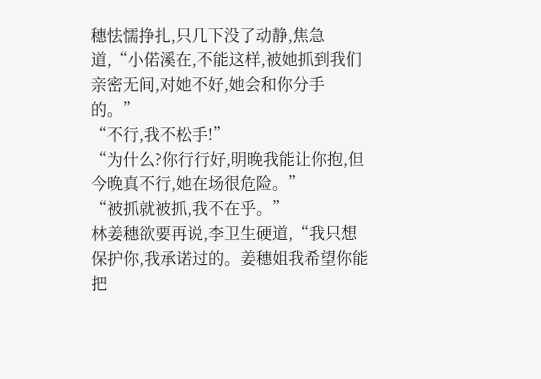穗怯懦挣扎,只几下没了动静,焦急道,“小偌溪在,不能这样,被她抓到我们亲密无间,对她不好,她会和你分手的。”
“不行,我不松手!”
“为什么?你行行好,明晚我能让你抱,但今晚真不行,她在场很危险。”
“被抓就被抓,我不在乎。”
林姜穗欲要再说,李卫生硬道,“我只想保护你,我承诺过的。姜穗姐我希望你能把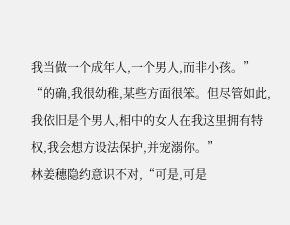我当做一个成年人,一个男人,而非小孩。”
“的确,我很幼稚,某些方面很笨。但尽管如此,我依旧是个男人,相中的女人在我这里拥有特权,我会想方设法保护,并宠溺你。”
林姜穗隐约意识不对,“可是,可是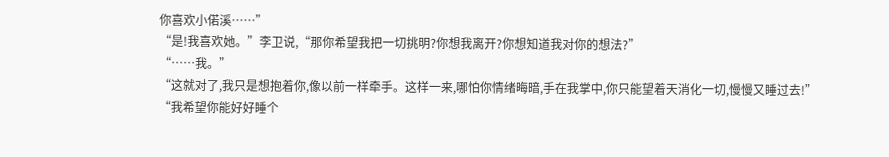你喜欢小偌溪……”
“是!我喜欢她。”李卫说,“那你希望我把一切挑明?你想我离开?你想知道我对你的想法?”
“……我。”
“这就对了,我只是想抱着你,像以前一样牵手。这样一来,哪怕你情绪晦暗,手在我掌中,你只能望着天消化一切,慢慢又睡过去!”
“我希望你能好好睡个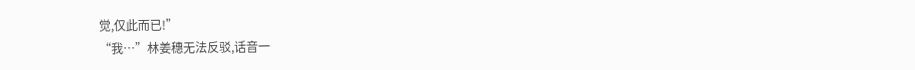觉,仅此而已!”
“我…”林姜穗无法反驳,话音一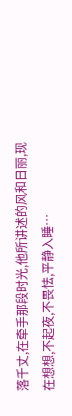落千丈,在牵手那段时光,他所讲述的风和日丽,现在想想,不起夜,不畏怯,平静入睡…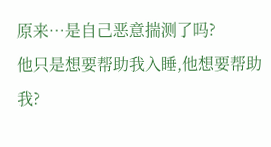原来…是自己恶意揣测了吗?
他只是想要帮助我入睡,他想要帮助我?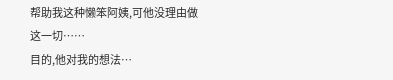帮助我这种懒笨阿姨,可他没理由做这一切……
目的,他对我的想法…